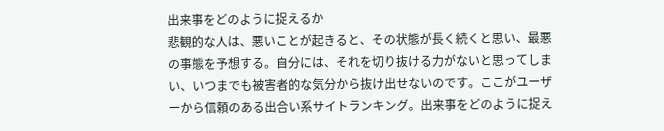出来事をどのように捉えるか
悲観的な人は、悪いことが起きると、その状態が長く続くと思い、最悪の事態を予想する。自分には、それを切り抜ける力がないと思ってしまい、いつまでも被害者的な気分から抜け出せないのです。ここがユーザーから信頼のある出合い系サイトランキング。出来事をどのように捉え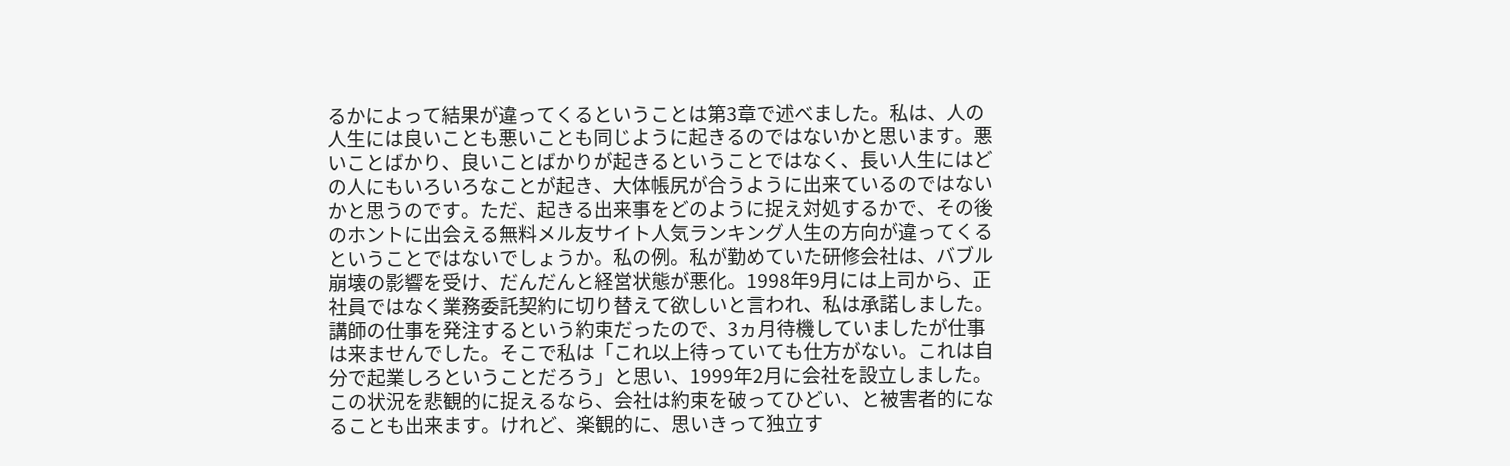るかによって結果が違ってくるということは第3章で述べました。私は、人の人生には良いことも悪いことも同じように起きるのではないかと思います。悪いことばかり、良いことばかりが起きるということではなく、長い人生にはどの人にもいろいろなことが起き、大体帳尻が合うように出来ているのではないかと思うのです。ただ、起きる出来事をどのように捉え対処するかで、その後のホントに出会える無料メル友サイト人気ランキング人生の方向が違ってくるということではないでしょうか。私の例。私が勤めていた研修会社は、バブル崩壊の影響を受け、だんだんと経営状態が悪化。1998年9月には上司から、正社員ではなく業務委託契約に切り替えて欲しいと言われ、私は承諾しました。講師の仕事を発注するという約束だったので、3ヵ月待機していましたが仕事は来ませんでした。そこで私は「これ以上待っていても仕方がない。これは自分で起業しろということだろう」と思い、1999年2月に会社を設立しました。この状況を悲観的に捉えるなら、会社は約束を破ってひどい、と被害者的になることも出来ます。けれど、楽観的に、思いきって独立す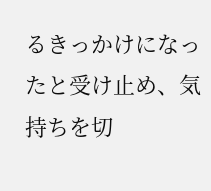るきっかけになったと受け止め、気持ちを切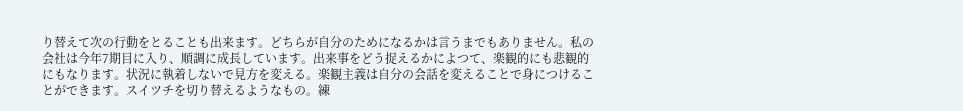り替えて次の行動をとることも出来ます。どちらが自分のためになるかは言うまでもありません。私の会社は今年7期目に入り、順調に成長しています。出来事をどう捉えるかによつて、楽観的にも悲観的にもなります。状況に執着しないで見方を変える。楽観主義は自分の会話を変えることで身につけることができます。スイツチを切り替えるようなもの。練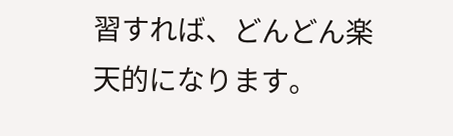習すれば、どんどん楽天的になります。